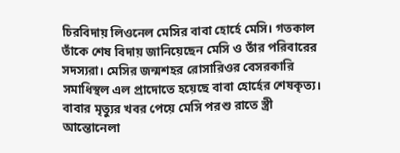চিরবিদায় লিওনেল মেসির বাবা হোর্হে মেসি। গতকাল তাঁকে শেষ বিদায় জানিয়েছেন মেসি ও তাঁর পরিবারের সদস্যরা। মেসির জন্মশহর রোসারিওর বেসরকারি সমাধিস্থল এল প্রাদোতে হয়েছে বাবা হোর্হের শেষকৃত্য।
বাবার মৃত্যুর খবর পেয়ে মেসি পরশু রাতে স্ত্রী আন্তোনেলা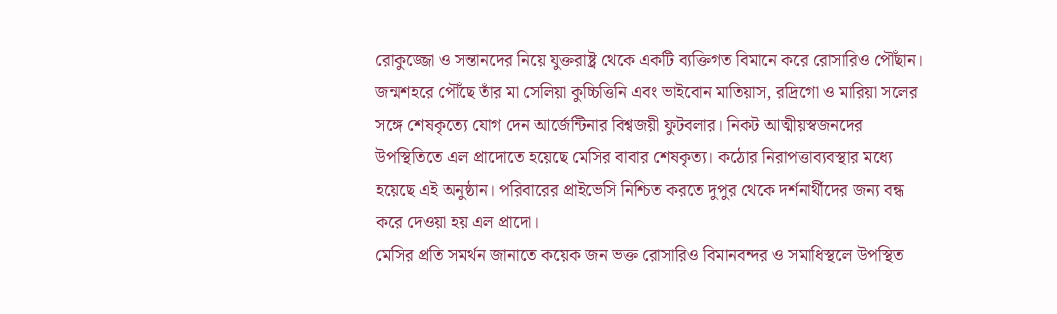রোকুজ্জো ও সন্তানদের নিয়ে যুক্তরাষ্ট্র থেকে একটি ব্যক্তিগত বিমানে করে রোসারিও পৌঁছান। জন্মশহরে পৌঁছে তাঁর মা সেলিয়া কুচ্চিত্তিনি এবং ভাইবোন মাতিয়াস, রদ্রিগো ও মারিয়া সলের সঙ্গে শেষকৃত্যে যোগ দেন আর্জেন্টিনার বিশ্বজয়ী ফুটবলার। নিকট আত্মীয়স্বজনদের উপস্থিতিতে এল প্রাদোতে হয়েছে মেসির বাবার শেষকৃত্য। কঠোর নিরাপত্তাব্যবস্থার মধ্যে হয়েছে এই অনুষ্ঠান। পরিবারের প্রাইভেসি নিশ্চিত করতে দুপুর থেকে দর্শনার্থীদের জন্য বন্ধ করে দেওয়া হয় এল প্রাদো।
মেসির প্রতি সমর্থন জানাতে কয়েক জন ভক্ত রোসারিও বিমানবন্দর ও সমাধিস্থলে উপস্থিত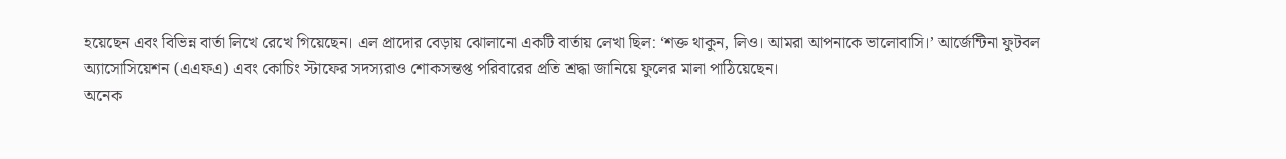হয়েছেন এবং বিভিন্ন বার্তা লিখে রেখে গিয়েছেন। এল প্রাদোর বেড়ায় ঝোলানো একটি বার্তায় লেখা ছিল: ‘শক্ত থাকুন, লিও। আমরা আপনাকে ভালোবাসি।’ আর্জেন্টিনা ফুটবল অ্যাসোসিয়েশন (এএফএ) এবং কোচিং স্টাফের সদস্যরাও শোকসন্তপ্ত পরিবারের প্রতি শ্রদ্ধা জানিয়ে ফুলের মালা পাঠিয়েছেন।
অনেক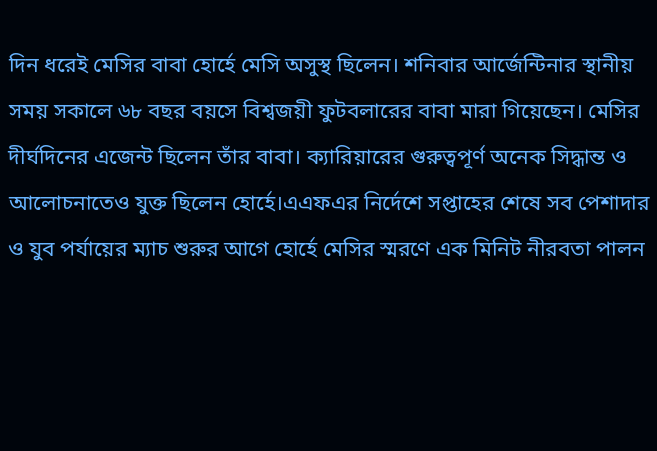দিন ধরেই মেসির বাবা হোর্হে মেসি অসুস্থ ছিলেন। শনিবার আর্জেন্টিনার স্থানীয় সময় সকালে ৬৮ বছর বয়সে বিশ্বজয়ী ফুটবলারের বাবা মারা গিয়েছেন। মেসির দীর্ঘদিনের এজেন্ট ছিলেন তাঁর বাবা। ক্যারিয়ারের গুরুত্বপূর্ণ অনেক সিদ্ধান্ত ও আলোচনাতেও যুক্ত ছিলেন হোর্হে।এএফএর নির্দেশে সপ্তাহের শেষে সব পেশাদার ও যুব পর্যায়ের ম্যাচ শুরুর আগে হোর্হে মেসির স্মরণে এক মিনিট নীরবতা পালন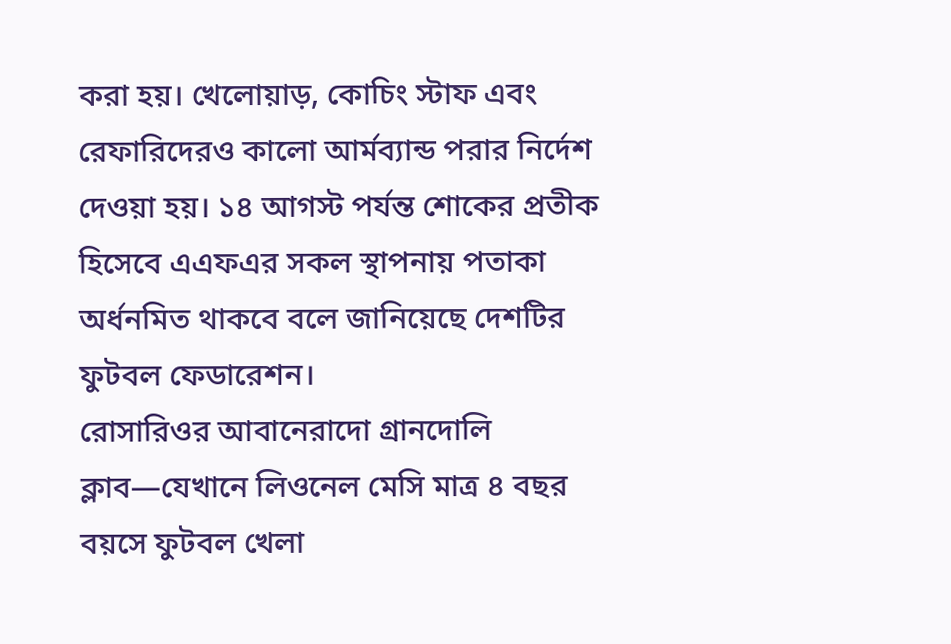করা হয়। খেলোয়াড়, কোচিং স্টাফ এবং রেফারিদেরও কালো আর্মব্যান্ড পরার নির্দেশ দেওয়া হয়। ১৪ আগস্ট পর্যন্ত শোকের প্রতীক হিসেবে এএফএর সকল স্থাপনায় পতাকা অর্ধনমিত থাকবে বলে জানিয়েছে দেশটির ফুটবল ফেডারেশন।
রোসারিওর আবানেরাদো গ্রানদোলি ক্লাব—যেখানে লিওনেল মেসি মাত্র ৪ বছর বয়সে ফুটবল খেলা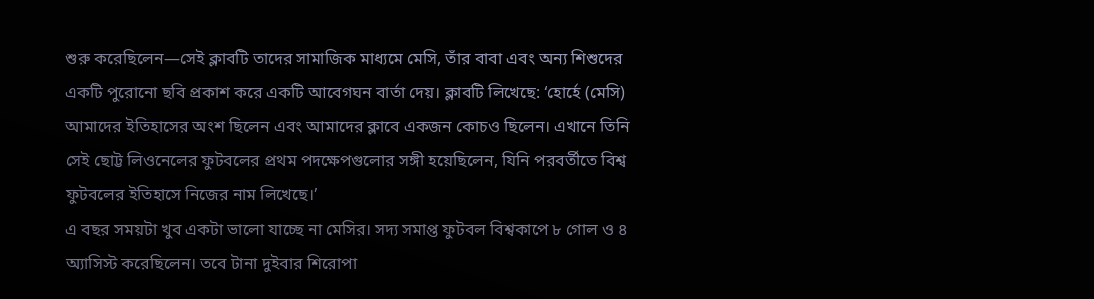শুরু করেছিলেন—সেই ক্লাবটি তাদের সামাজিক মাধ্যমে মেসি, তাঁর বাবা এবং অন্য শিশুদের একটি পুরোনো ছবি প্রকাশ করে একটি আবেগঘন বার্তা দেয়। ক্লাবটি লিখেছে: ‘হোর্হে (মেসি) আমাদের ইতিহাসের অংশ ছিলেন এবং আমাদের ক্লাবে একজন কোচও ছিলেন। এখানে তিনি সেই ছোট্ট লিওনেলের ফুটবলের প্রথম পদক্ষেপগুলোর সঙ্গী হয়েছিলেন, যিনি পরবর্তীতে বিশ্ব ফুটবলের ইতিহাসে নিজের নাম লিখেছে।’
এ বছর সময়টা খুব একটা ভালো যাচ্ছে না মেসির। সদ্য সমাপ্ত ফুটবল বিশ্বকাপে ৮ গোল ও ৪ অ্যাসিস্ট করেছিলেন। তবে টানা দুইবার শিরোপা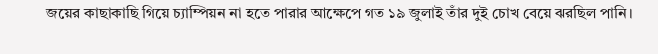জয়ের কাছাকাছি গিয়ে চ্যাম্পিয়ন না হতে পারার আক্ষেপে গত ১৯ জুলাই তাঁর দুই চোখ বেয়ে ঝরছিল পানি।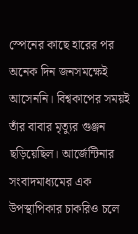স্পেনের কাছে হারের পর অনেক দিন জনসমক্ষেই আসেননি। বিশ্বকাপের সময়ই তাঁর বাবার মৃত্যুর গুঞ্জন ছড়িয়েছিল। আর্জেন্টিনার সংবাদমাধ্যমের এক উপস্থাপিকার চাকরিও চলে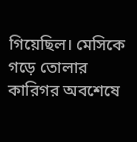গিয়েছিল। মেসিকে গড়ে তোলার কারিগর অবশেষে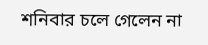শনিবার চলে গেলেন না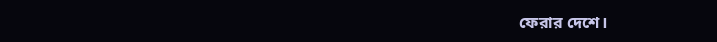ফেরার দেশে।